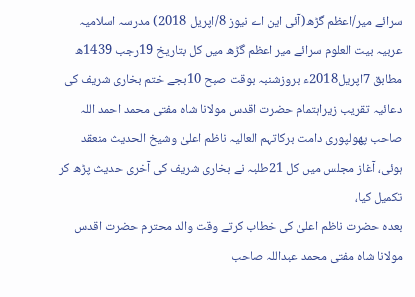سرائے میر/اعظم گڑھ(آئی این اے نیوز 8/اپریل 2018) مدرسہ اسلامیہ عربیہ بیت العلوم سرائے میر اعظم گڑھ میں کل بتاریخ 19رجب 1439ھ مطابق 7اپریل2018ء بروزشنبہ بوقت صبح 10بجے ختم بخاری شریف کی دعائیہ تقریب زیراہتمام حضرت اقدس مولانا شاہ مفتی محمد احمد اللہ صاحب پھولپوری دامت برکاتہم العالیہ ناظم اعلیٰ وشیخ الحدیث منعقد ہوئی، آغاز مجلس میں کل 21طلبہ نے بخاری شریف کی آخری حدیث پڑھ کر تکمیل کیا،
بعدہ حضرت ناظم اعلیٰ کی خطاب کرتے وقت والد محترم حضرت اقدس مولانا شاہ مفتی محمد عبداللہ صاحب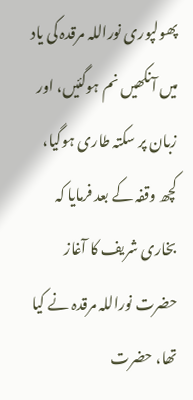پھولپوری نوراللہ مرقدہ کی یاد میں آنکھیں نم ہوگئیں، اور زبان پر سکتہ طاری ہوگیا، کچھ وقفہ کے بعد فرمایا کہ بخاری شریف کا آغاز حضرت نوراللہ مرقدہ نے کیا تھا، حضرت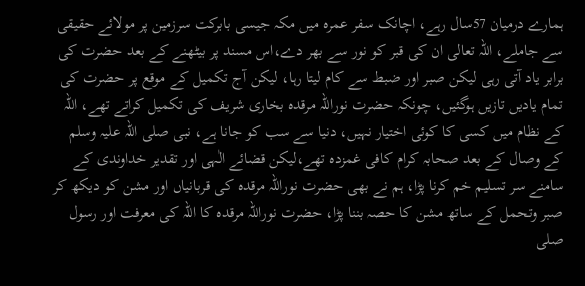ہمارے درمیان 57سال رہے، اچانک سفر عمرہ میں مکہ جیسی بابرکت سرزمین پر مولائے حقیقی سے جاملے، اللہ تعالی ان کی قبر کو نور سے بھر دے،اس مسند پر بیٹھنے کے بعد حضرت کی برابر یاد آتی رہی لیکن صبر اور ضبط سے کام لیتا رہا، لیکن آج تکمیل کے موقع پر حضرت کی تمام یادیں تازیں ہوگئیں، چونکہ حضرت نوراللہ مرقدہ بخاری شریف کی تکمیل کراتے تھے، اللہ کے نظام میں کسی کا کوئی اختیار نہیں، دنیا سے سب کو جانا ہے، نبی صلی اللہ علیہ وسلم کے وصال کے بعد صحابہ کرام کافی غمزدہ تھے،لیکن قضائے الٰہی اور تقدیر خداوندی کے سامنے سر تسلیم خم کرنا پڑا، ہم نے بھی حضرت نوراللہ مرقدہ کی قربانیاں اور مشن کو دیکھ کر صبر وتحمل کے ساتھ مشن کا حصہ بننا پڑا، حضرت نوراللہ مرقدہ کا اللہ کی معرفت اور رسول صلی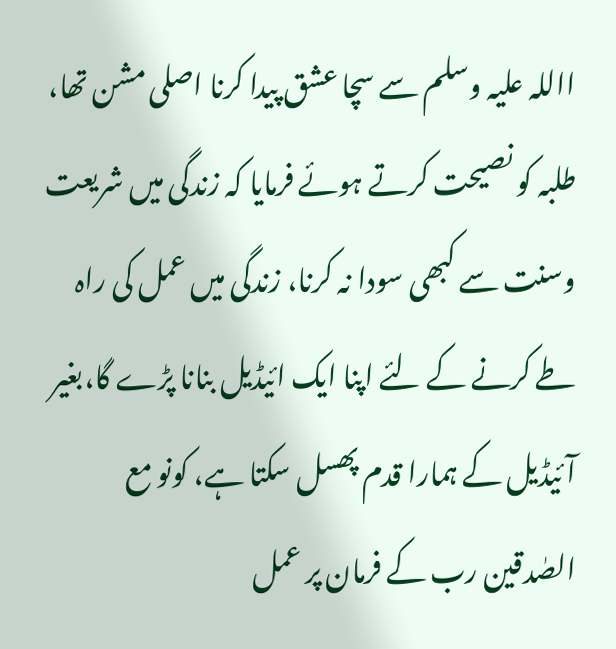االلہ علیہ وسلم سے سچا عشق پیدا کرنا اصلی مشن تھا، طلبہ کو نصیحت کرتے ہوئے فرمایا کہ زندگی میں شریعت وسنت سے کبھی سودا نہ کرنا، زندگی میں عمل کی راہ طے کرنے کے لئے اپنا ایک ائیڈیل بنانا پڑے گا،بغیر آئیڈیل کے ہمارا قدم پھسل سکتا ہے، کونو مع الصٰدقین رب کے فرمان پر عمل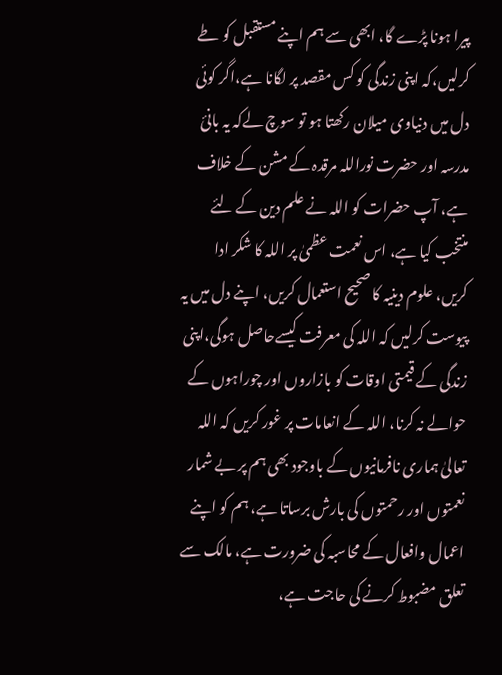پیرا ہونا پڑے گا، ابھی سے ہم اپنے مستقبل کو طے کرلیں،کہ اپنی زندگی کو کس مقصد پر لگانا ہے،اگر کوئی دل میں دنیاوی میلان رکھتا ہو تو سوچ لےکہ یہ بانئ مدرسہ اور حضرت نوراللہ مرقدہ کے مشن کے خلاف ہے، آپ حضرات کو اللہ نے علم دین کے لئے منتخب کیا ہے، اس نعمت عظمیٰ پر اللہ کا شکر ادا کریں، علوم دینیہ کا صحیح استعمال کریں، اپنے دل میں یہ پیوست کرلیں کہ اللہ کی معرفت کیسےحاصل ہوگی،اپنی زندگی کے قیمتی اوقات کو بازاروں اور چوراہوں کے حوالے نہ کرنا، اللہ کے انعامات پر غور کریں کہ اللہ تعالیٰ ہماری نافرمانیوں کے باوجود بھی ہم پر بے شمار نعمتوں اور رحمتوں کی بارش برساتا ہے، ہم کو اپنے اعمال وافعال کے محاسبہ کی ضرورت ہے، مالک سے تعلق مضبوط کرنے کی حاجت ہے،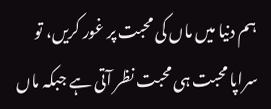ہم دنیا میں ماں کی محبت پر غور کریں، تو سراپا محبت ہی محبت نظر آتی ہے جبکہ ماں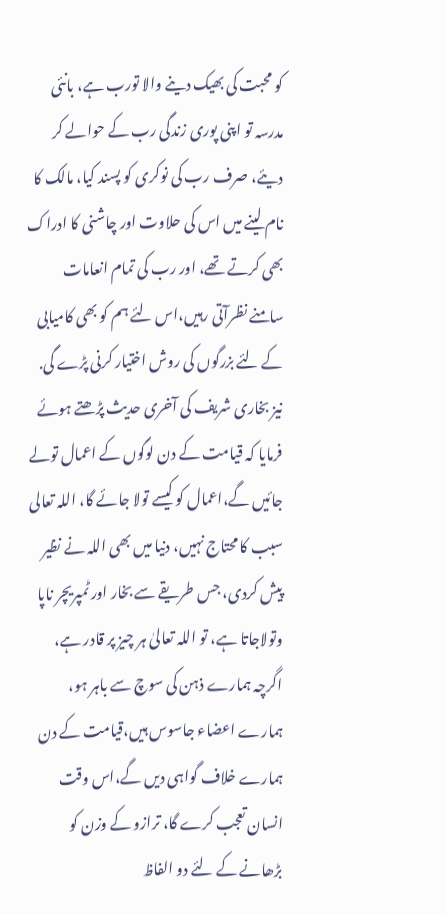کو محبت کی بھیک دینے والا تورب ہے، بانئی مدرسہ تو اپنی پوری زندگی رب کے حوالے کر دیئے، صرف رب کی نوکری کو پسند کیا، مالک کا نام لینے میں اس کی حلاوت اور چاشنی کا ادراک بھی کرتے تھے، اور رب کی تمام انعامات سامنے نظرآتی رہیں،اس لئے ہم کو بھی کامیابی کے لئے بزرگوں کی روش اختیار کرنی پڑے گی.
نیز بخاری شریف کی آخری حدیث پڑھتے ہوئے فرمایا کہ قیامت کے دن لوگوں کے اعمال تولے جائیں گے،اعمال کو کیسے تولا جائے گا، اللہ تعالی سبب کا محتاج نہیں، دنیا میں بھی اللہ نے نظیر پیش کردی، جس طریقے سے بخار اور ٹمپریچر ناپا وتولاجاتا ہے، تو اللہ تعالیٰ ہر چیز پر قادر ہے، اگرچہ ہمارے ذہن کی سوچ سے باہر ہو، ہمارے اعضاء جاسوس ہیں،قیامت کے دن ہمارے خلاف گواہی دیں گے،اس وقت انسان تعجب کرے گا، ترازو کے وزن کو بڑھانے کے لئے دو الفاظ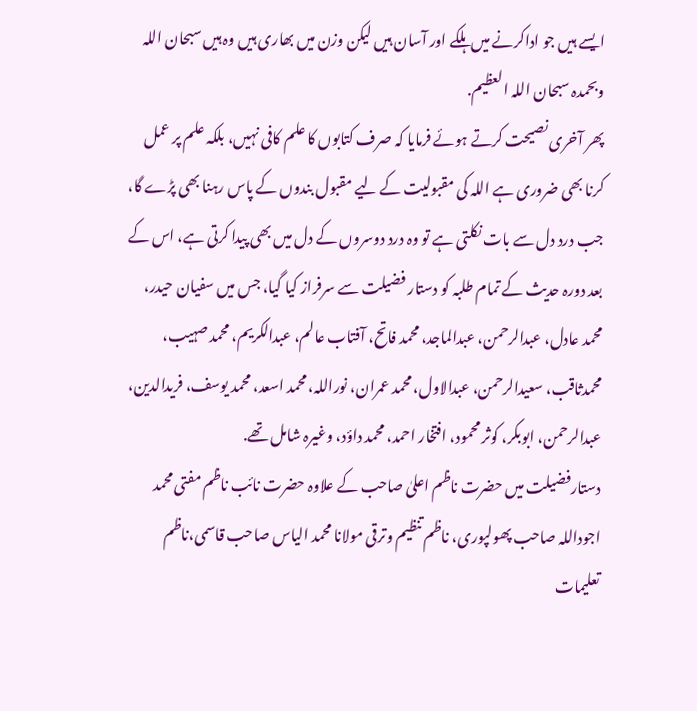ایسے ہیں جو اداکرنے میں ہلکے اور آسان ہیں لیکن وزن میں بھاری ہیں وہ ہیں سبحان اللہ وبحمدہ سبحان اللہ العظیم.
پھر آخری نصیحت کرتے ہوئے فرمایا کہ صرف کتابوں کا علم کافی نہیں، بلکہ علم پر عمل کرنا بھی ضروری ہے اللہ کی مقبولیت کے لیے مقبول بندوں کے پاس رہنا بھی پڑے گا، جب درد دل سے بات نکلتی ہے تو وہ درد دوسروں کے دل میں بھی پیدا کرتی ہے، اس کے بعد دورہ حدیث کے تمام طلبہ کو دستار فضیلت سے سرفراز کیا گیا، جس میں سفیان حیدر، محمد عادل، عبدالرحمن، عبدالماجد، محمد فاتح، آفتاب عالم، عبدالکریم، محمد صہیب، محمدثاقب، سعیدالرحمن، عبدالاول، محمد عمران، نوراللہ، محمد اسعد، محمد یوسف، فریدالدین، عبدالرحمن، ابوبکر، کوثر محمود، افتخار احمد، محمد داؤد، وغیرہ شامل تھے.
دستارفضیلت میں حضرت ناظم اعلیٰ صاحب کے علاوہ حضرت نائب ناظم مفتی محمد اجوداللہ صاحب پھولپوری، ناظم تنظیم وترقی مولانا محمد الیاس صاحب قاسمی،ناظم تعلیمات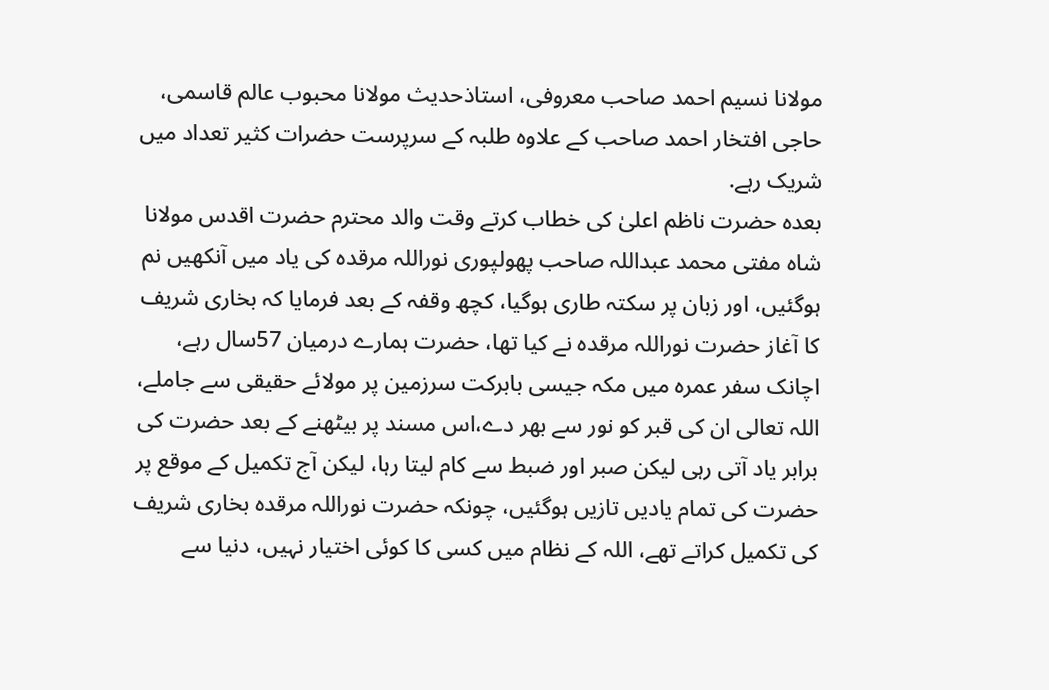مولانا نسیم احمد صاحب معروفی، استاذحدیث مولانا محبوب عالم قاسمی، حاجی افتخار احمد صاحب کے علاوہ طلبہ کے سرپرست حضرات کثیر تعداد میں شریک رہے.
بعدہ حضرت ناظم اعلیٰ کی خطاب کرتے وقت والد محترم حضرت اقدس مولانا شاہ مفتی محمد عبداللہ صاحب پھولپوری نوراللہ مرقدہ کی یاد میں آنکھیں نم ہوگئیں، اور زبان پر سکتہ طاری ہوگیا، کچھ وقفہ کے بعد فرمایا کہ بخاری شریف کا آغاز حضرت نوراللہ مرقدہ نے کیا تھا، حضرت ہمارے درمیان 57سال رہے، اچانک سفر عمرہ میں مکہ جیسی بابرکت سرزمین پر مولائے حقیقی سے جاملے، اللہ تعالی ان کی قبر کو نور سے بھر دے،اس مسند پر بیٹھنے کے بعد حضرت کی برابر یاد آتی رہی لیکن صبر اور ضبط سے کام لیتا رہا، لیکن آج تکمیل کے موقع پر حضرت کی تمام یادیں تازیں ہوگئیں، چونکہ حضرت نوراللہ مرقدہ بخاری شریف کی تکمیل کراتے تھے، اللہ کے نظام میں کسی کا کوئی اختیار نہیں، دنیا سے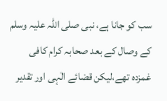سب کو جانا ہے، نبی صلی اللہ علیہ وسلم کے وصال کے بعد صحابہ کرام کافی غمزدہ تھے،لیکن قضائے الٰہی اور تقدیر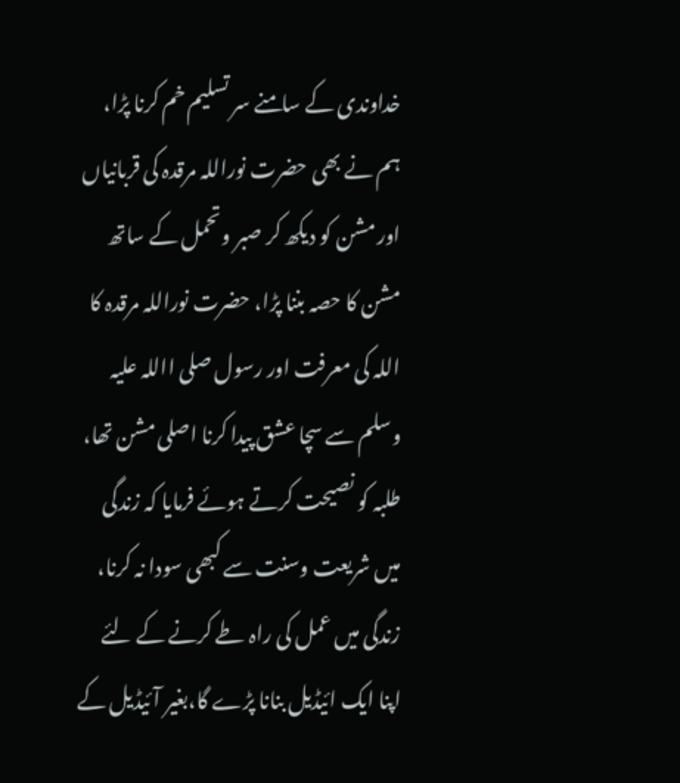خداوندی کے سامنے سر تسلیم خم کرنا پڑا، ہم نے بھی حضرت نوراللہ مرقدہ کی قربانیاں اور مشن کو دیکھ کر صبر وتحمل کے ساتھ مشن کا حصہ بننا پڑا، حضرت نوراللہ مرقدہ کا اللہ کی معرفت اور رسول صلی االلہ علیہ وسلم سے سچا عشق پیدا کرنا اصلی مشن تھا، طلبہ کو نصیحت کرتے ہوئے فرمایا کہ زندگی میں شریعت وسنت سے کبھی سودا نہ کرنا، زندگی میں عمل کی راہ طے کرنے کے لئے اپنا ایک ائیڈیل بنانا پڑے گا،بغیر آئیڈیل کے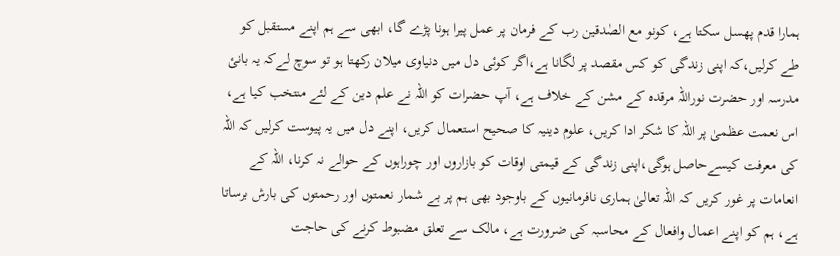ہمارا قدم پھسل سکتا ہے، کونو مع الصٰدقین رب کے فرمان پر عمل پیرا ہونا پڑے گا، ابھی سے ہم اپنے مستقبل کو طے کرلیں،کہ اپنی زندگی کو کس مقصد پر لگانا ہے،اگر کوئی دل میں دنیاوی میلان رکھتا ہو تو سوچ لےکہ یہ بانئ مدرسہ اور حضرت نوراللہ مرقدہ کے مشن کے خلاف ہے، آپ حضرات کو اللہ نے علم دین کے لئے منتخب کیا ہے، اس نعمت عظمیٰ پر اللہ کا شکر ادا کریں، علوم دینیہ کا صحیح استعمال کریں، اپنے دل میں یہ پیوست کرلیں کہ اللہ کی معرفت کیسےحاصل ہوگی،اپنی زندگی کے قیمتی اوقات کو بازاروں اور چوراہوں کے حوالے نہ کرنا، اللہ کے انعامات پر غور کریں کہ اللہ تعالیٰ ہماری نافرمانیوں کے باوجود بھی ہم پر بے شمار نعمتوں اور رحمتوں کی بارش برساتا ہے، ہم کو اپنے اعمال وافعال کے محاسبہ کی ضرورت ہے، مالک سے تعلق مضبوط کرنے کی حاجت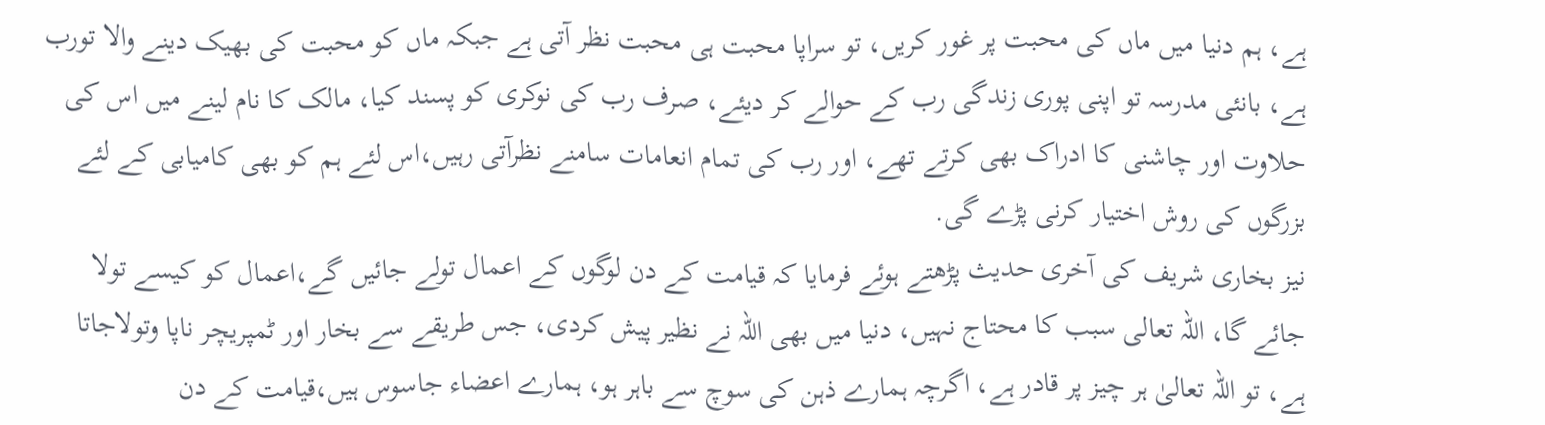ہے، ہم دنیا میں ماں کی محبت پر غور کریں، تو سراپا محبت ہی محبت نظر آتی ہے جبکہ ماں کو محبت کی بھیک دینے والا تورب ہے، بانئی مدرسہ تو اپنی پوری زندگی رب کے حوالے کر دیئے، صرف رب کی نوکری کو پسند کیا، مالک کا نام لینے میں اس کی حلاوت اور چاشنی کا ادراک بھی کرتے تھے، اور رب کی تمام انعامات سامنے نظرآتی رہیں،اس لئے ہم کو بھی کامیابی کے لئے بزرگوں کی روش اختیار کرنی پڑے گی.
نیز بخاری شریف کی آخری حدیث پڑھتے ہوئے فرمایا کہ قیامت کے دن لوگوں کے اعمال تولے جائیں گے،اعمال کو کیسے تولا جائے گا، اللہ تعالی سبب کا محتاج نہیں، دنیا میں بھی اللہ نے نظیر پیش کردی، جس طریقے سے بخار اور ٹمپریچر ناپا وتولاجاتا ہے، تو اللہ تعالیٰ ہر چیز پر قادر ہے، اگرچہ ہمارے ذہن کی سوچ سے باہر ہو، ہمارے اعضاء جاسوس ہیں،قیامت کے دن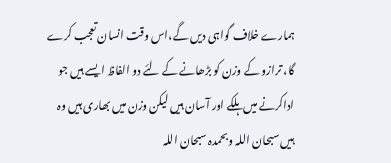ہمارے خلاف گواہی دیں گے،اس وقت انسان تعجب کرے گا، ترازو کے وزن کو بڑھانے کے لئے دو الفاظ ایسے ہیں جو اداکرنے میں ہلکے اور آسان ہیں لیکن وزن میں بھاری ہیں وہ ہیں سبحان اللہ وبحمدہ سبحان اللہ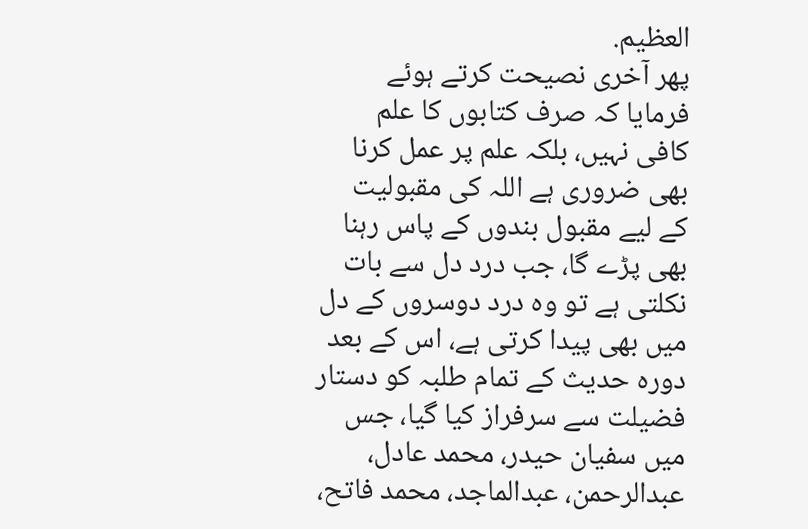العظیم.
پھر آخری نصیحت کرتے ہوئے فرمایا کہ صرف کتابوں کا علم کافی نہیں، بلکہ علم پر عمل کرنا بھی ضروری ہے اللہ کی مقبولیت کے لیے مقبول بندوں کے پاس رہنا بھی پڑے گا، جب درد دل سے بات نکلتی ہے تو وہ درد دوسروں کے دل میں بھی پیدا کرتی ہے، اس کے بعد دورہ حدیث کے تمام طلبہ کو دستار فضیلت سے سرفراز کیا گیا، جس میں سفیان حیدر، محمد عادل، عبدالرحمن، عبدالماجد، محمد فاتح،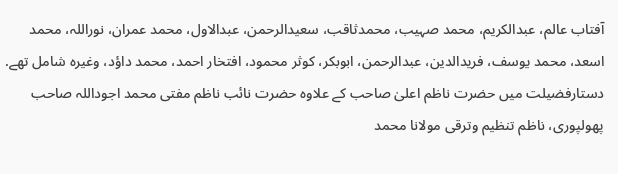آفتاب عالم، عبدالکریم، محمد صہیب، محمدثاقب، سعیدالرحمن، عبدالاول، محمد عمران، نوراللہ، محمد اسعد، محمد یوسف، فریدالدین، عبدالرحمن، ابوبکر، کوثر محمود، افتخار احمد، محمد داؤد، وغیرہ شامل تھے.
دستارفضیلت میں حضرت ناظم اعلیٰ صاحب کے علاوہ حضرت نائب ناظم مفتی محمد اجوداللہ صاحب پھولپوری، ناظم تنظیم وترقی مولانا محمد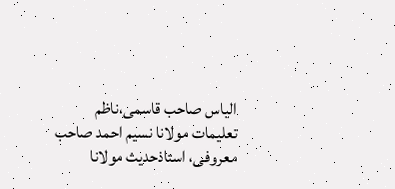الیاس صاحب قاسمی،ناظم تعلیمات مولانا نسیم احمد صاحب معروفی، استاذحدیث مولانا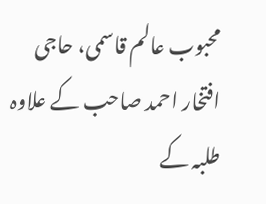محبوب عالم قاسمی، حاجی افتخار احمد صاحب کے علاوہ طلبہ کے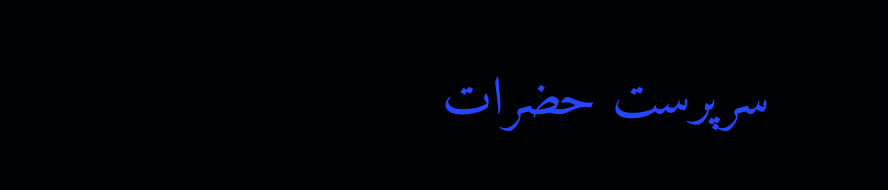سرپرست حضرات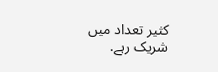کثیر تعداد میں شریک رہے.